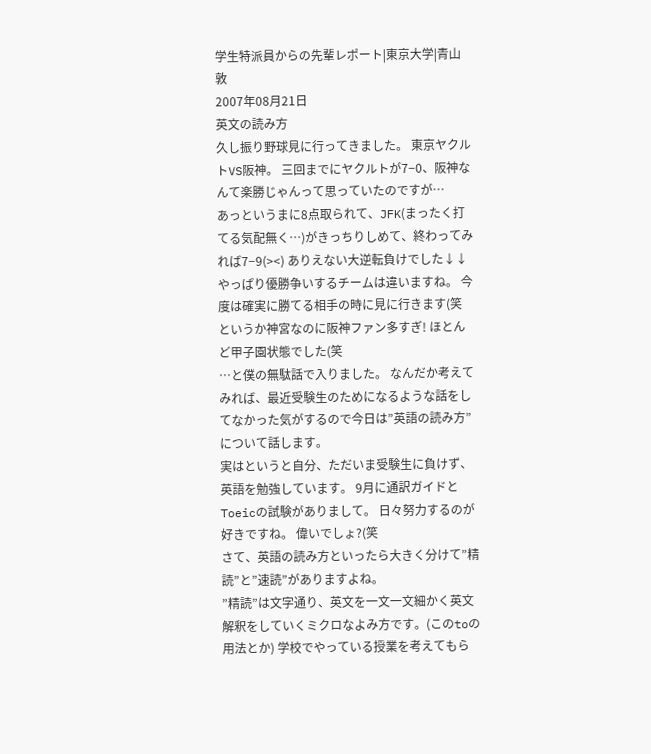学生特派員からの先輩レポート|東京大学|青山 敦
2007年08月21日
英文の読み方
久し振り野球見に行ってきました。 東京ヤクルトVS阪神。 三回までにヤクルトが7−0、阪神なんて楽勝じゃんって思っていたのですが…
あっというまに8点取られて、JFK(まったく打てる気配無く…)がきっちりしめて、終わってみれば7−9(><) ありえない大逆転負けでした↓↓ やっぱり優勝争いするチームは違いますね。 今度は確実に勝てる相手の時に見に行きます(笑 というか神宮なのに阪神ファン多すぎ! ほとんど甲子園状態でした(笑
…と僕の無駄話で入りました。 なんだか考えてみれば、最近受験生のためになるような話をしてなかった気がするので今日は”英語の読み方”について話します。
実はというと自分、ただいま受験生に負けず、英語を勉強しています。 9月に通訳ガイドとToeicの試験がありまして。 日々努力するのが好きですね。 偉いでしょ?(笑
さて、英語の読み方といったら大きく分けて”精読”と”速読”がありますよね。
”精読”は文字通り、英文を一文一文細かく英文解釈をしていくミクロなよみ方です。(このtoの用法とか) 学校でやっている授業を考えてもら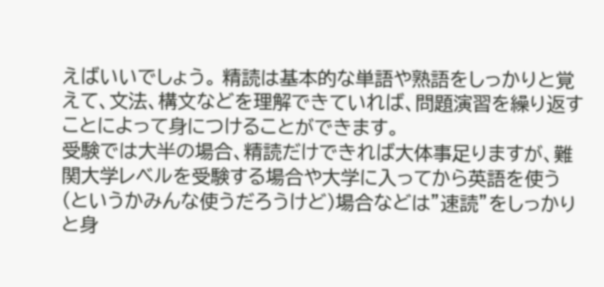えばいいでしょう。 精読は基本的な単語や熟語をしっかりと覚えて、文法、構文などを理解できていれば、問題演習を繰り返すことによって身につけることができます。
受験では大半の場合、精読だけできれば大体事足りますが、難関大学レベルを受験する場合や大学に入ってから英語を使う(というかみんな使うだろうけど)場合などは”速読”をしっかりと身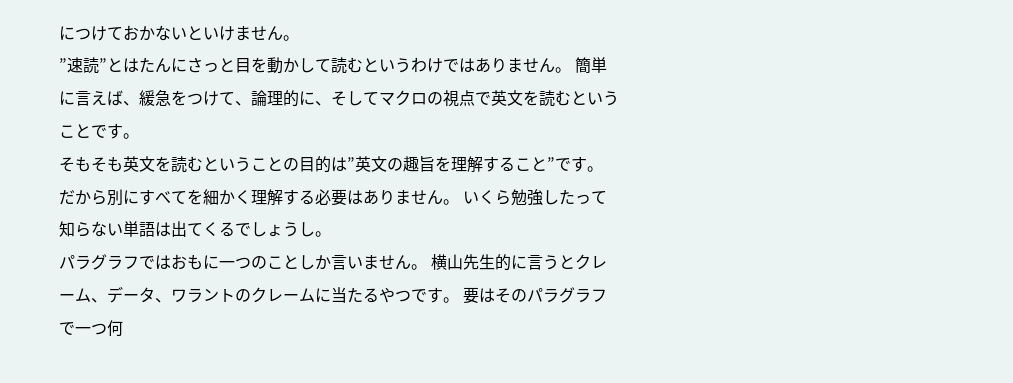につけておかないといけません。
”速読”とはたんにさっと目を動かして読むというわけではありません。 簡単に言えば、緩急をつけて、論理的に、そしてマクロの視点で英文を読むということです。
そもそも英文を読むということの目的は”英文の趣旨を理解すること”です。 だから別にすべてを細かく理解する必要はありません。 いくら勉強したって知らない単語は出てくるでしょうし。
パラグラフではおもに一つのことしか言いません。 横山先生的に言うとクレーム、データ、ワラントのクレームに当たるやつです。 要はそのパラグラフで一つ何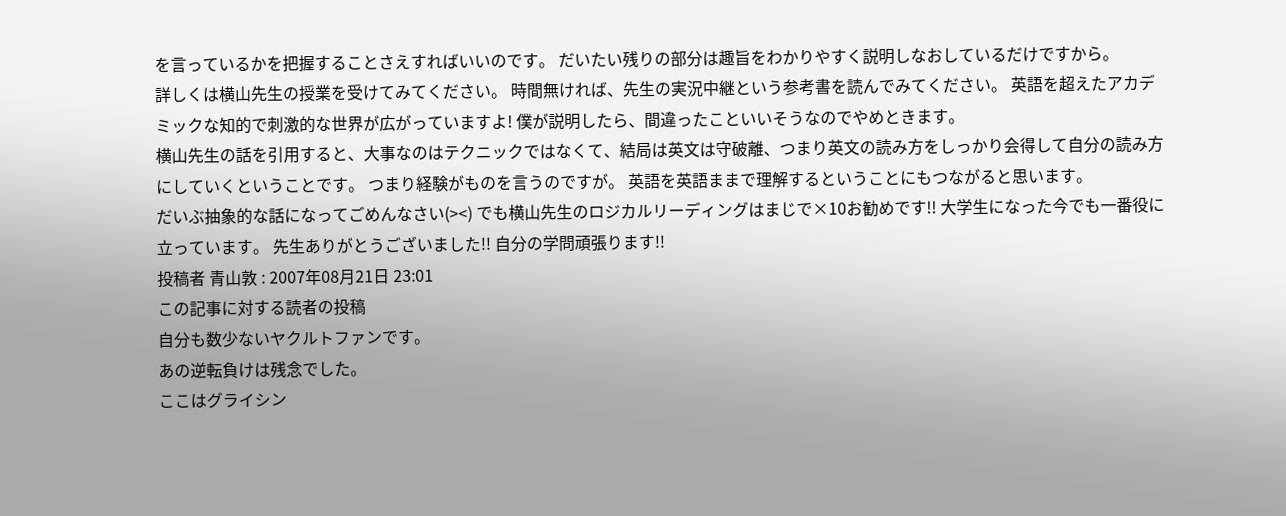を言っているかを把握することさえすればいいのです。 だいたい残りの部分は趣旨をわかりやすく説明しなおしているだけですから。
詳しくは横山先生の授業を受けてみてください。 時間無ければ、先生の実況中継という参考書を読んでみてください。 英語を超えたアカデミックな知的で刺激的な世界が広がっていますよ! 僕が説明したら、間違ったこといいそうなのでやめときます。
横山先生の話を引用すると、大事なのはテクニックではなくて、結局は英文は守破離、つまり英文の読み方をしっかり会得して自分の読み方にしていくということです。 つまり経験がものを言うのですが。 英語を英語ままで理解するということにもつながると思います。
だいぶ抽象的な話になってごめんなさい(><) でも横山先生のロジカルリーディングはまじで×10お勧めです!! 大学生になった今でも一番役に立っています。 先生ありがとうございました!! 自分の学問頑張ります!!
投稿者 青山敦 : 2007年08月21日 23:01
この記事に対する読者の投稿
自分も数少ないヤクルトファンです。
あの逆転負けは残念でした。
ここはグライシン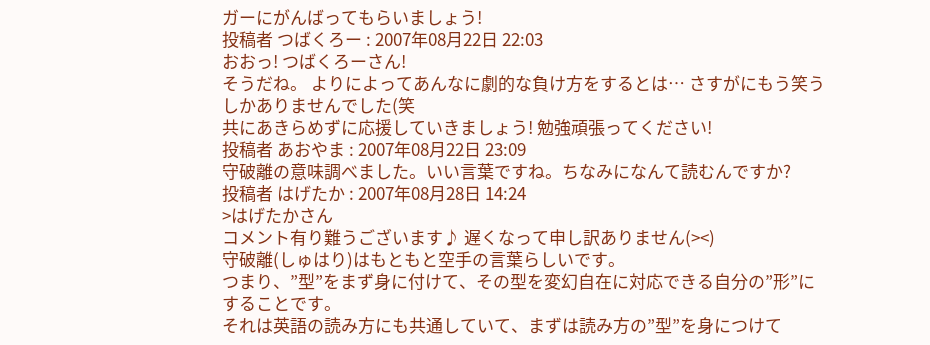ガーにがんばってもらいましょう!
投稿者 つばくろー : 2007年08月22日 22:03
おおっ! つばくろーさん!
そうだね。 よりによってあんなに劇的な負け方をするとは… さすがにもう笑うしかありませんでした(笑
共にあきらめずに応援していきましょう! 勉強頑張ってください!
投稿者 あおやま : 2007年08月22日 23:09
守破離の意味調べました。いい言葉ですね。ちなみになんて読むんですか?
投稿者 はげたか : 2007年08月28日 14:24
>はげたかさん
コメント有り難うございます♪ 遅くなって申し訳ありません(><)
守破離(しゅはり)はもともと空手の言葉らしいです。
つまり、”型”をまず身に付けて、その型を変幻自在に対応できる自分の”形”にすることです。
それは英語の読み方にも共通していて、まずは読み方の”型”を身につけて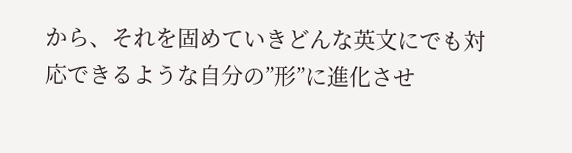から、それを固めていきどんな英文にでも対応できるような自分の”形”に進化させ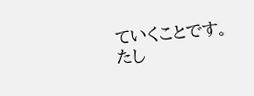ていくことです。
たし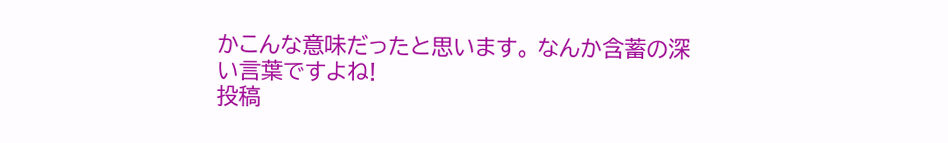かこんな意味だったと思います。 なんか含蓄の深い言葉ですよね!
投稿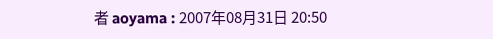者 aoyama : 2007年08月31日 20:50